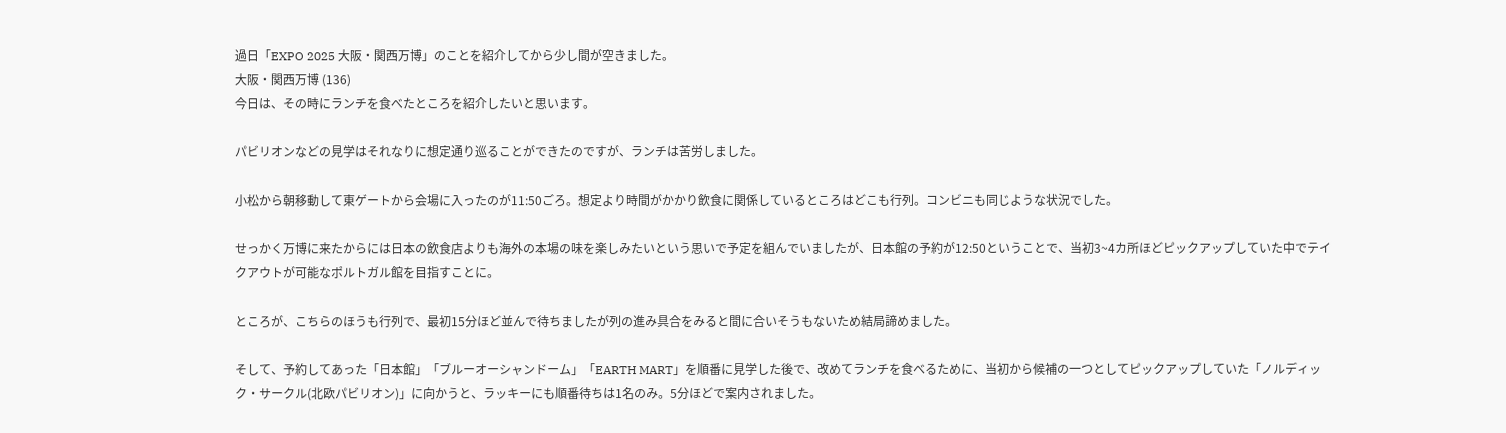過日「EXPO 2025 大阪・関西万博」のことを紹介してから少し間が空きました。
大阪・関西万博 (136)
今日は、その時にランチを食べたところを紹介したいと思います。

パビリオンなどの見学はそれなりに想定通り巡ることができたのですが、ランチは苦労しました。

小松から朝移動して東ゲートから会場に入ったのが11:50ごろ。想定より時間がかかり飲食に関係しているところはどこも行列。コンビニも同じような状況でした。

せっかく万博に来たからには日本の飲食店よりも海外の本場の味を楽しみたいという思いで予定を組んでいましたが、日本館の予約が12:50ということで、当初3~4カ所ほどピックアップしていた中でテイクアウトが可能なポルトガル館を目指すことに。

ところが、こちらのほうも行列で、最初15分ほど並んで待ちましたが列の進み具合をみると間に合いそうもないため結局諦めました。

そして、予約してあった「日本館」「ブルーオーシャンドーム」「EARTH MART」を順番に見学した後で、改めてランチを食べるために、当初から候補の一つとしてピックアップしていた「ノルディック・サークル(北欧パビリオン)」に向かうと、ラッキーにも順番待ちは1名のみ。5分ほどで案内されました。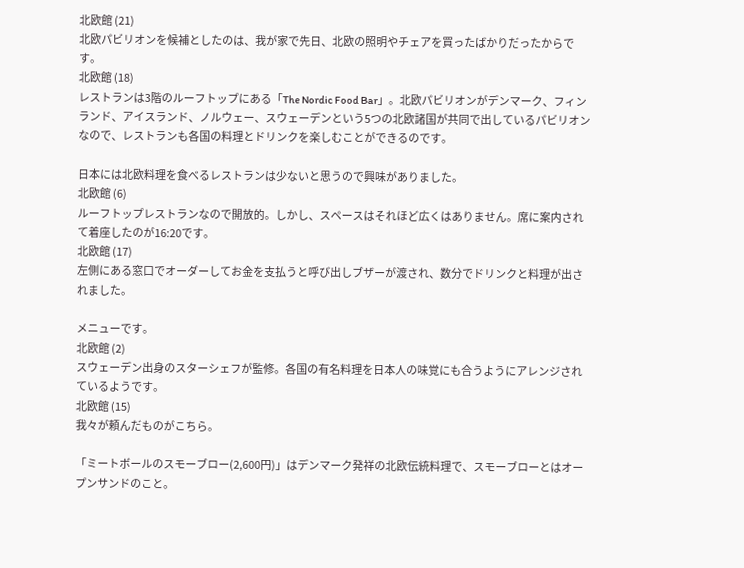北欧館 (21)
北欧パビリオンを候補としたのは、我が家で先日、北欧の照明やチェアを買ったばかりだったからです。
北欧館 (18)
レストランは3階のルーフトップにある「The Nordic Food Bar」。北欧パビリオンがデンマーク、フィンランド、アイスランド、ノルウェー、スウェーデンという5つの北欧諸国が共同で出しているパビリオンなので、レストランも各国の料理とドリンクを楽しむことができるのです。

日本には北欧料理を食べるレストランは少ないと思うので興味がありました。
北欧館 (6)
ルーフトップレストランなので開放的。しかし、スペースはそれほど広くはありません。席に案内されて着座したのが16:20です。
北欧館 (17)
左側にある窓口でオーダーしてお金を支払うと呼び出しブザーが渡され、数分でドリンクと料理が出されました。

メニューです。
北欧館 (2)
スウェーデン出身のスターシェフが監修。各国の有名料理を日本人の味覚にも合うようにアレンジされているようです。
北欧館 (15)
我々が頼んだものがこちら。

「ミートボールのスモーブロー(2,600円)」はデンマーク発祥の北欧伝統料理で、スモーブローとはオープンサンドのこと。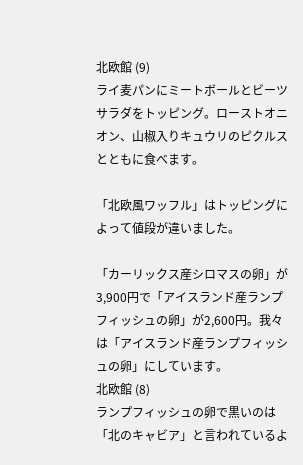北欧館 (9)
ライ麦パンにミートボールとビーツサラダをトッピング。ローストオニオン、山椒入りキュウリのピクルスとともに食べます。

「北欧風ワッフル」はトッピングによって値段が違いました。

「カーリックス産シロマスの卵」が3,900円で「アイスランド産ランプフィッシュの卵」が2,600円。我々は「アイスランド産ランプフィッシュの卵」にしています。
北欧館 (8)
ランプフィッシュの卵で黒いのは「北のキャビア」と言われているよ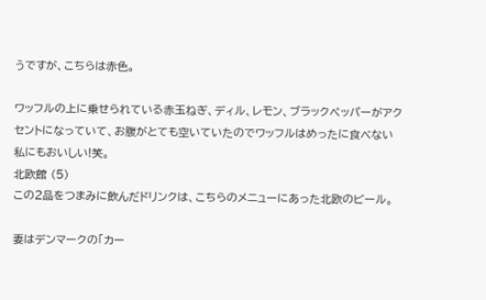うですが、こちらは赤色。

ワッフルの上に乗せられている赤玉ねぎ、ディル、レモン、ブラックペッパーがアクセントになっていて、お腹がとても空いていたのでワッフルはめったに食べない私にもおいしい!笑。
北欧館 (5)
この2品をつまみに飲んだドリンクは、こちらのメニューにあった北欧のビール。

妻はデンマークの「カー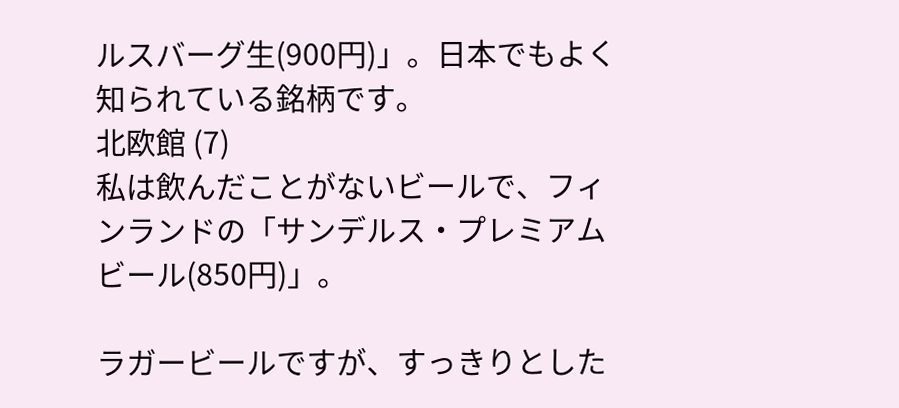ルスバーグ生(900円)」。日本でもよく知られている銘柄です。
北欧館 (7)
私は飲んだことがないビールで、フィンランドの「サンデルス・プレミアムビール(850円)」。

ラガービールですが、すっきりとした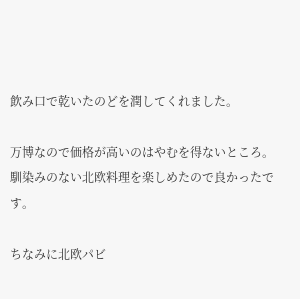飲み口で乾いたのどを潤してくれました。

万博なので価格が高いのはやむを得ないところ。馴染みのない北欧料理を楽しめたので良かったです。

ちなみに北欧パビ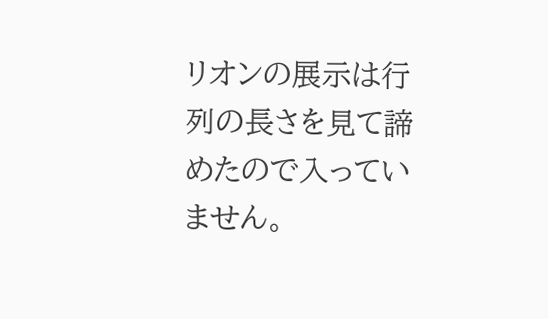リオンの展示は行列の長さを見て諦めたので入っていません。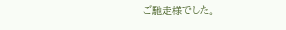ご馳走様でした。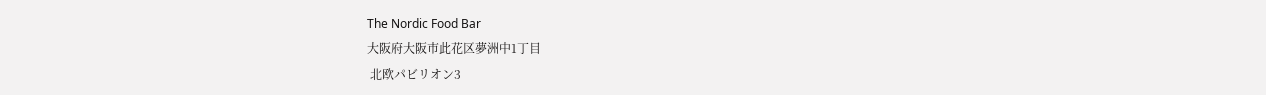The Nordic Food Bar
大阪府大阪市此花区夢洲中1丁目
 北欧パビリオン3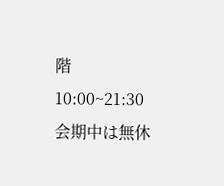階
10:00~21:30
会期中は無休